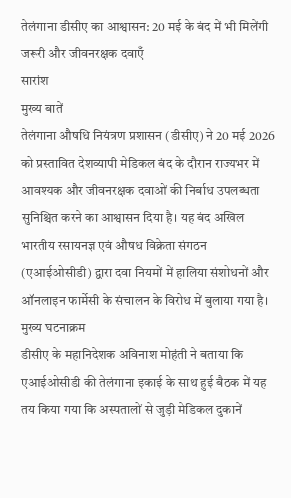तेलंगाना डीसीए का आश्वासन: 20 मई के बंद में भी मिलेंगी जरूरी और जीवनरक्षक दवाएँ
सारांश
मुख्य बातें
तेलंगाना औषधि नियंत्रण प्रशासन (डीसीए) ने 20 मई 2026 को प्रस्तावित देशव्यापी मेडिकल बंद के दौरान राज्यभर में आवश्यक और जीवनरक्षक दवाओं की निर्बाध उपलब्धता सुनिश्चित करने का आश्वासन दिया है। यह बंद अखिल भारतीय रसायनज्ञ एवं औषध विक्रेता संगठन (एआईओसीडी) द्वारा दवा नियमों में हालिया संशोधनों और ऑनलाइन फार्मेसी के संचालन के विरोध में बुलाया गया है।
मुख्य घटनाक्रम
डीसीए के महानिदेशक अविनाश मोहंती ने बताया कि एआईओसीडी की तेलंगाना इकाई के साथ हुई बैठक में यह तय किया गया कि अस्पतालों से जुड़ी मेडिकल दुकानें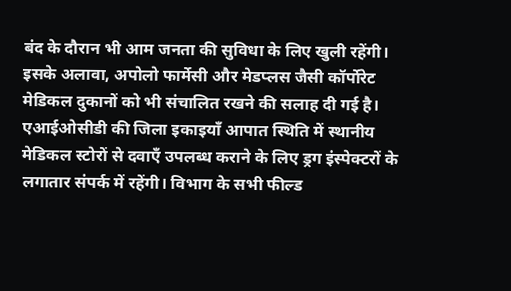बंद के दौरान भी आम जनता की सुविधा के लिए खुली रहेंगी। इसके अलावा, अपोलो फार्मेसी और मेडप्लस जैसी कॉर्पोरेट मेडिकल दुकानों को भी संचालित रखने की सलाह दी गई है।
एआईओसीडी की जिला इकाइयाँ आपात स्थिति में स्थानीय मेडिकल स्टोरों से दवाएँ उपलब्ध कराने के लिए ड्रग इंस्पेक्टरों के लगातार संपर्क में रहेंगी। विभाग के सभी फील्ड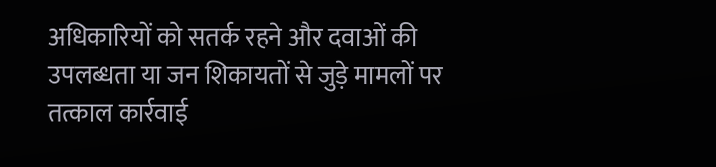अधिकारियों को सतर्क रहने और दवाओं की उपलब्धता या जन शिकायतों से जुड़े मामलों पर तत्काल कार्रवाई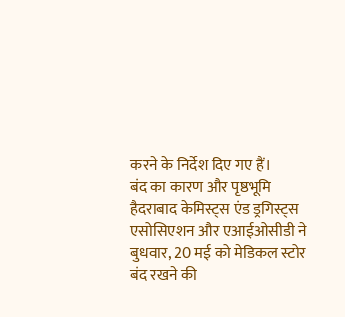करने के निर्देश दिए गए हैं।
बंद का कारण और पृष्ठभूमि
हैदराबाद केमिस्ट्स एंड ड्रगिस्ट्स एसोसिएशन और एआईओसीडी ने बुधवार, 20 मई को मेडिकल स्टोर बंद रखने की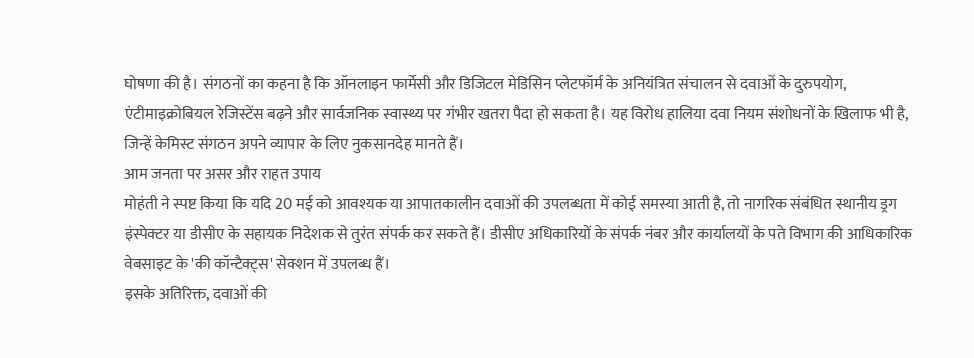घोषणा की है। संगठनों का कहना है कि ऑनलाइन फार्मेसी और डिजिटल मेडिसिन प्लेटफॉर्म के अनियंत्रित संचालन से दवाओं के दुरुपयोग, एंटीमाइक्रोबियल रेजिस्टेंस बढ़ने और सार्वजनिक स्वास्थ्य पर गंभीर खतरा पैदा हो सकता है। यह विरोध हालिया दवा नियम संशोधनों के खिलाफ भी है, जिन्हें केमिस्ट संगठन अपने व्यापार के लिए नुकसानदेह मानते हैं।
आम जनता पर असर और राहत उपाय
मोहंती ने स्पष्ट किया कि यदि 20 मई को आवश्यक या आपातकालीन दवाओं की उपलब्धता में कोई समस्या आती है, तो नागरिक संबंधित स्थानीय ड्रग इंस्पेक्टर या डीसीए के सहायक निदेशक से तुरंत संपर्क कर सकते हैं। डीसीए अधिकारियों के संपर्क नंबर और कार्यालयों के पते विभाग की आधिकारिक वेबसाइट के 'की कॉन्टैक्ट्स' सेक्शन में उपलब्ध हैं।
इसके अतिरिक्त, दवाओं की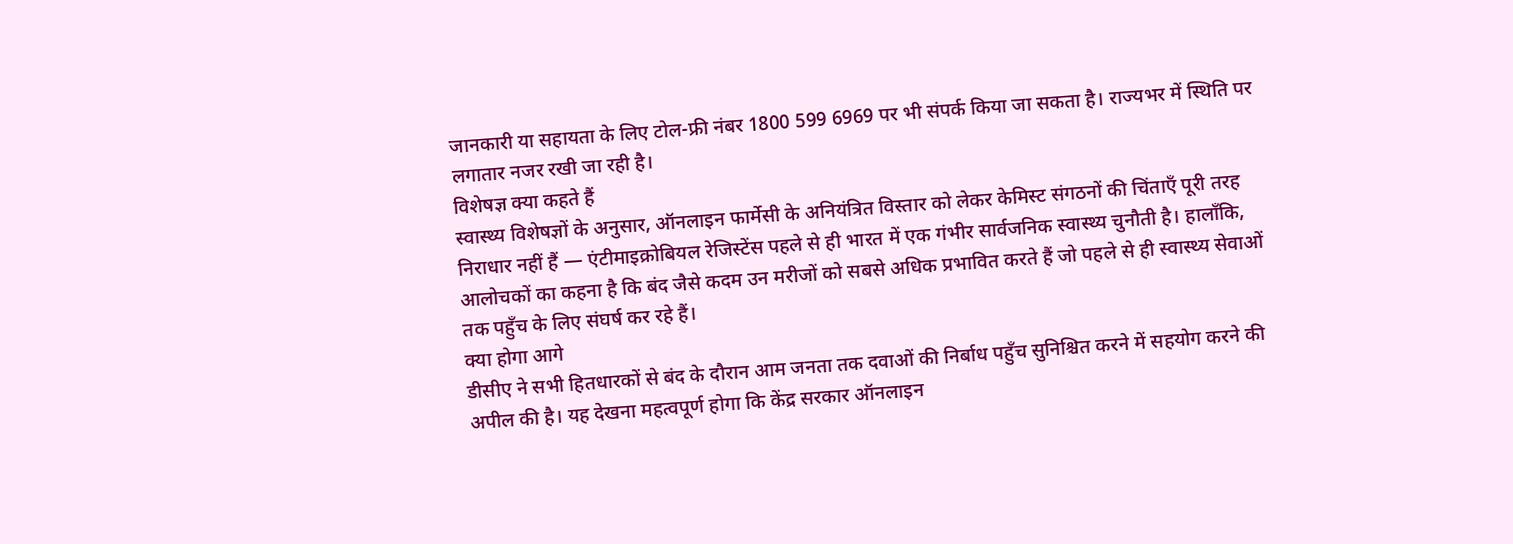जानकारी या सहायता के लिए टोल-फ्री नंबर 1800 599 6969 पर भी संपर्क किया जा सकता है। राज्यभर में स्थिति पर लगातार नजर रखी जा रही है।
विशेषज्ञ क्या कहते हैं
स्वास्थ्य विशेषज्ञों के अनुसार, ऑनलाइन फार्मेसी के अनियंत्रित विस्तार को लेकर केमिस्ट संगठनों की चिंताएँ पूरी तरह निराधार नहीं हैं — एंटीमाइक्रोबियल रेजिस्टेंस पहले से ही भारत में एक गंभीर सार्वजनिक स्वास्थ्य चुनौती है। हालाँकि, आलोचकों का कहना है कि बंद जैसे कदम उन मरीजों को सबसे अधिक प्रभावित करते हैं जो पहले से ही स्वास्थ्य सेवाओं तक पहुँच के लिए संघर्ष कर रहे हैं।
क्या होगा आगे
डीसीए ने सभी हितधारकों से बंद के दौरान आम जनता तक दवाओं की निर्बाध पहुँच सुनिश्चित करने में सहयोग करने की अपील की है। यह देखना महत्वपूर्ण होगा कि केंद्र सरकार ऑनलाइन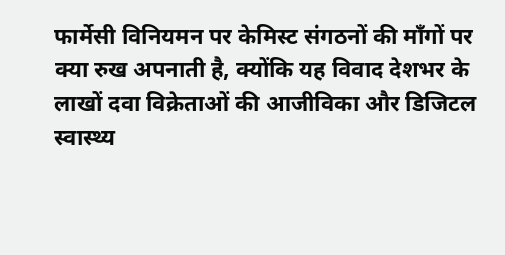फार्मेसी विनियमन पर केमिस्ट संगठनों की माँगों पर क्या रुख अपनाती है, क्योंकि यह विवाद देशभर के लाखों दवा विक्रेताओं की आजीविका और डिजिटल स्वास्थ्य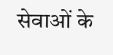सेवाओं के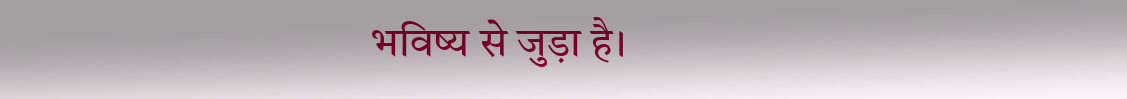भविष्य से जुड़ा है।